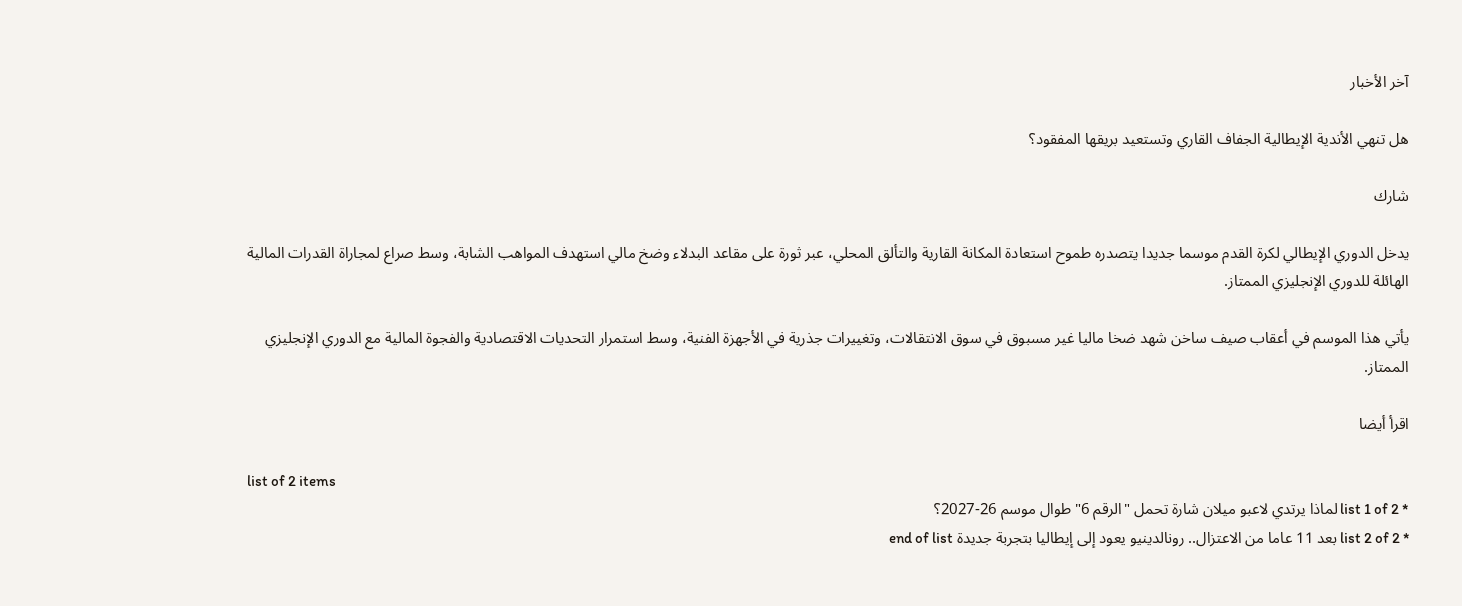آخر الأخبار

هل تنهي الأندية الإيطالية الجفاف القاري وتستعيد بريقها المفقود؟

شارك

يدخل الدوري الإيطالي لكرة القدم موسما جديدا يتصدره طموح استعادة المكانة القارية والتألق المحلي، عبر ثورة على مقاعد البدلاء وضخ مالي استهدف المواهب الشابة، وسط صراع لمجاراة القدرات المالية الهائلة للدوري الإنجليزي الممتاز.

يأتي هذا الموسم في أعقاب صيف ساخن شهد ضخا ماليا غير مسبوق في سوق الانتقالات، وتغييرات جذرية في الأجهزة الفنية، وسط استمرار التحديات الاقتصادية والفجوة المالية مع الدوري الإنجليزي الممتاز.

اقرأ أيضا

list of 2 items
* list 1 of 2 لماذا يرتدي لاعبو ميلان شارة تحمل "الرقم 6" طوال موسم 26-2027؟
* list 2 of 2 بعد 11 عاما من الاعتزال.. رونالدينيو يعود إلى إيطاليا بتجربة جديدة end of list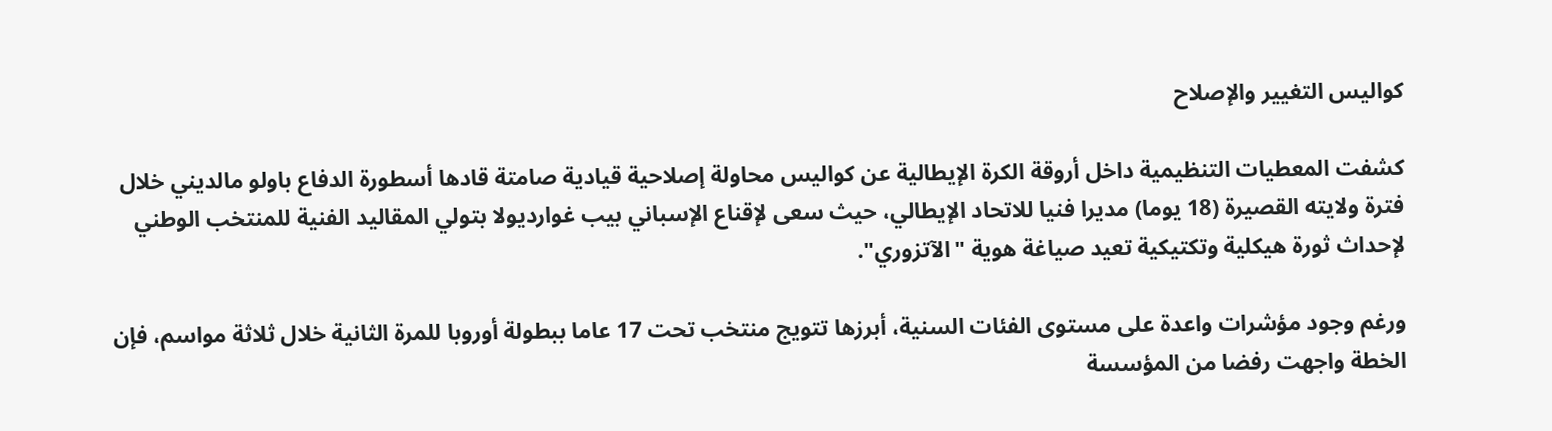كواليس التغيير والإصلاح

كشفت المعطيات التنظيمية داخل أروقة الكرة الإيطالية عن كواليس محاولة إصلاحية قيادية صامتة قادها أسطورة الدفاع باولو مالديني خلال فترة ولايته القصيرة (18 يوما) مديرا فنيا للاتحاد الإيطالي، حيث سعى لإقناع الإسباني بيب غوارديولا بتولي المقاليد الفنية للمنتخب الوطني لإحداث ثورة هيكلية وتكتيكية تعيد صياغة هوية "الآتزوري".

ورغم وجود مؤشرات واعدة على مستوى الفئات السنية، أبرزها تتويج منتخب تحت 17 عاما ببطولة أوروبا للمرة الثانية خلال ثلاثة مواسم، فإن الخطة واجهت رفضا من المؤسسة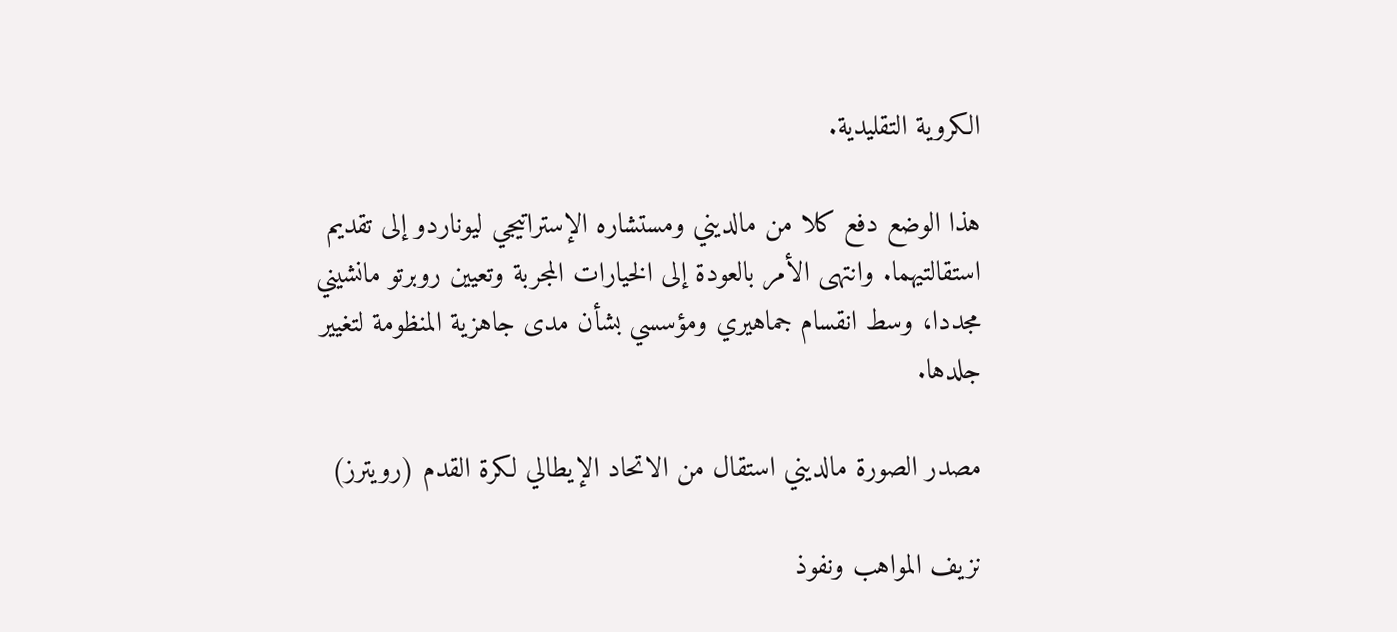الكروية التقليدية.

هذا الوضع دفع كلا من مالديني ومستشاره الإستراتيجي ليوناردو إلى تقديم استقالتيهما. وانتهى الأمر بالعودة إلى الخيارات المجربة وتعيين روبرتو مانشيني مجددا، وسط انقسام جماهيري ومؤسسي بشأن مدى جاهزية المنظومة لتغيير جلدها.

مصدر الصورة مالديني استقال من الاتحاد الإيطالي لكرة القدم (رويترز)

نزيف المواهب ونفوذ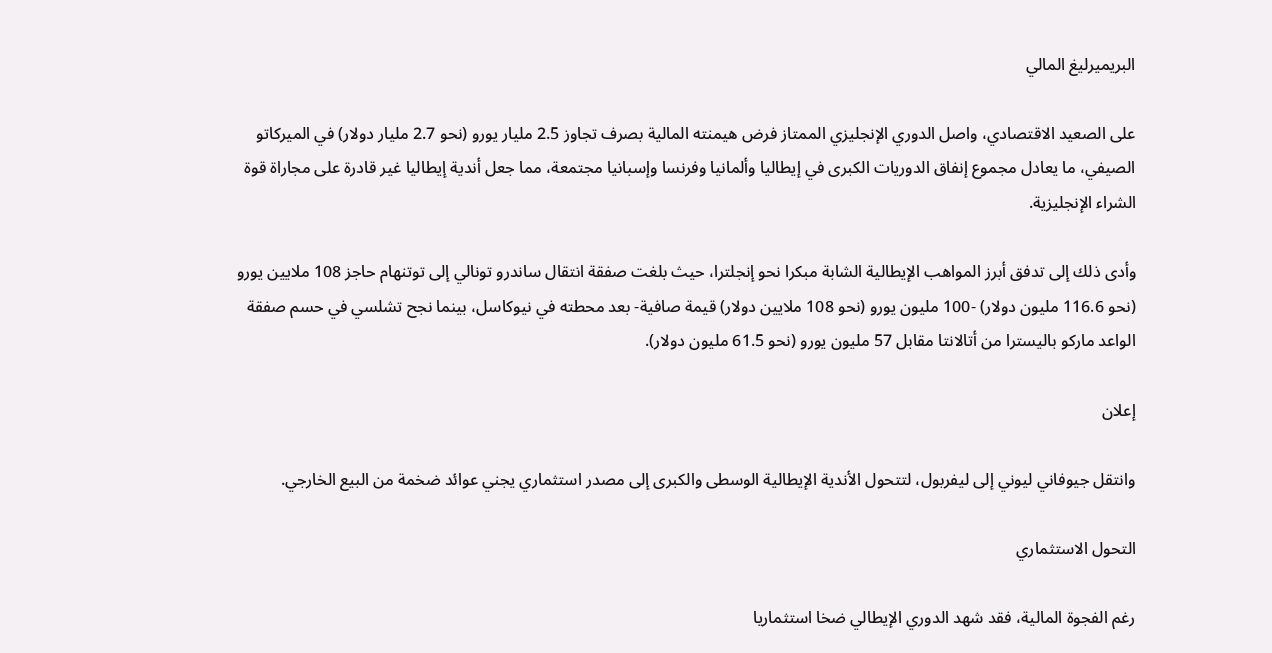البريميرليغ المالي

على الصعيد الاقتصادي، واصل الدوري الإنجليزي الممتاز فرض هيمنته المالية بصرف تجاوز 2.5 مليار يورو (نحو 2.7 مليار دولار) في الميركاتو الصيفي، ما يعادل مجموع إنفاق الدوريات الكبرى في إيطاليا وألمانيا وفرنسا وإسبانيا مجتمعة، مما جعل أندية إيطاليا غير قادرة على مجاراة قوة الشراء الإنجليزية.

وأدى ذلك إلى تدفق أبرز المواهب الإيطالية الشابة مبكرا نحو إنجلترا، حيث بلغت صفقة انتقال ساندرو تونالي إلى توتنهام حاجز 108 ملايين يورو (نحو 116.6 مليون دولار) -100 مليون يورو (نحو 108 ملايين دولار) قيمة صافية- بعد محطته في نيوكاسل، بينما نجح تشلسي في حسم صفقة الواعد ماركو باليسترا من أتالانتا مقابل 57 مليون يورو (نحو 61.5 مليون دولار).

إعلان

وانتقل جيوفاني ليوني إلى ليفربول، لتتحول الأندية الإيطالية الوسطى والكبرى إلى مصدر استثماري يجني عوائد ضخمة من البيع الخارجي.

التحول الاستثماري

رغم الفجوة المالية، فقد شهد الدوري الإيطالي ضخا استثماريا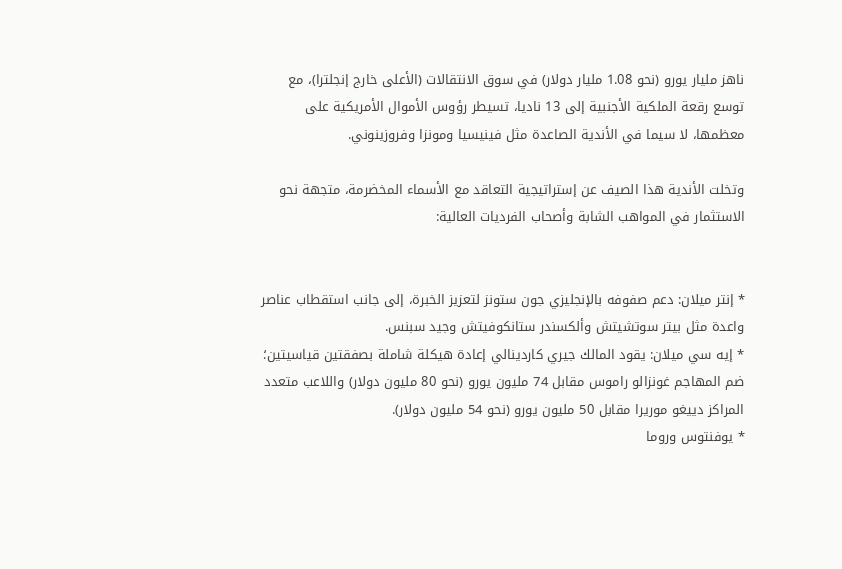ناهز مليار يورو (نحو 1.08 مليار دولار) في سوق الانتقالات (الأعلى خارج إنجلترا)، مع توسع رقعة الملكية الأجنبية إلى 13 ناديا، تسيطر رؤوس الأموال الأمريكية على معظمها، لا سيما في الأندية الصاعدة مثل فينيسيا ومونزا وفروزينوني.

وتخلت الأندية هذا الصيف عن إستراتيجية التعاقد مع الأسماء المخضرمة، متجهة نحو الاستثمار في المواهب الشابة وأصحاب الفرديات العالية:


* إنتر ميلان: دعم صفوفه بالإنجليزي جون ستونز لتعزيز الخبرة، إلى جانب استقطاب عناصر واعدة مثل بيتر سوتشيتش وألكسندر ستانكوفيتش وجيد سبنس.
* إيه سي ميلان: يقود المالك جيري كاردينالي إعادة هيكلة شاملة بصفقتين قياسيتين؛ ضم المهاجم غونزالو راموس مقابل 74 مليون يورو (نحو 80 مليون دولار) واللاعب متعدد المراكز دييغو موريرا مقابل 50 مليون يورو (نحو 54 مليون دولار).
* يوفنتوس وروما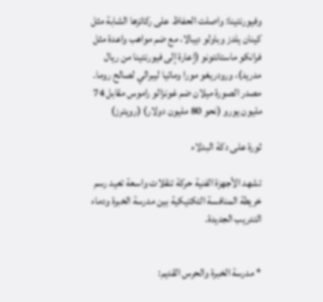وفيورنتينا: واصلت الحفاظ على ركائزها الشابة مثل كينان يلدز وباولو ديبالا، مع ضم مواهب واعدة مثل فرانكو ماستانتونو (إعارة إلى فيورنتينا من ريال مدريد)، ورودريغو مورا وماتيا ليبرالي لصالح روما. مصدر الصورة ميلان ضم غونزالو راموس مقابل 74 مليون يورو (نحو 80 مليون دولار) (رويترز)

ثورة على دكة البدلاء

تشهد الأجهزة الفنية حركة تنقلات واسعة تعيد رسم خريطة المنافسة التكتيكية بين مدرسة الخبرة ودماء التدريب الجديدة.


* مدرسة الخبرة والحرس القديم: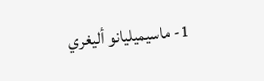1- ماسيميليانو أليغري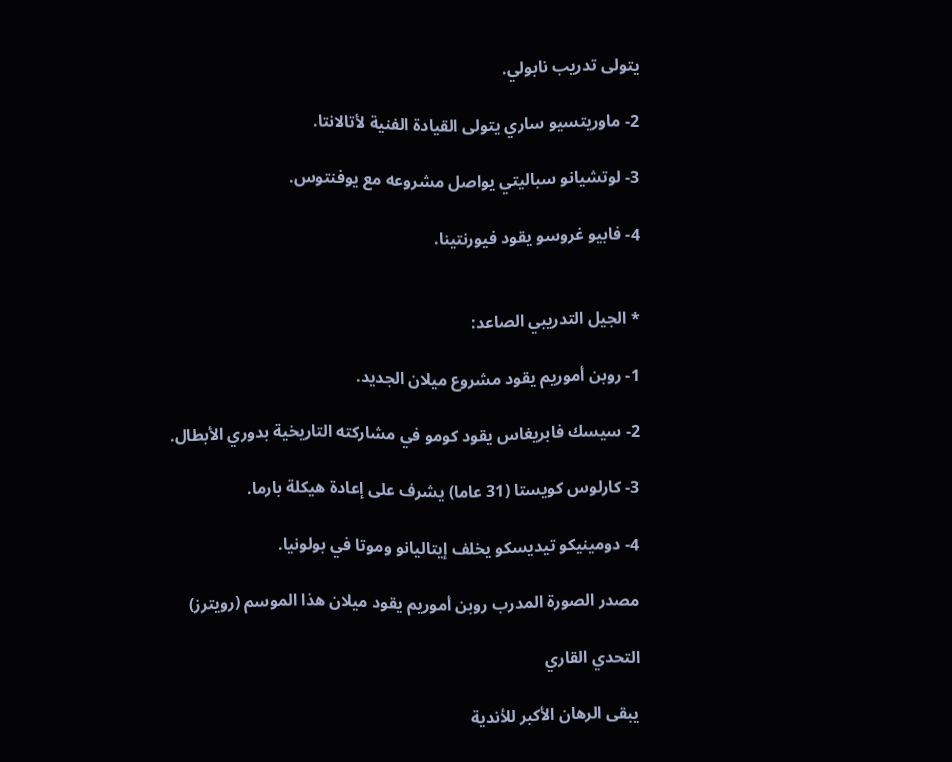يتولى تدريب نابولي.

2- ماوريتسيو ساري يتولى القيادة الفنية لأتالانتا.

3- لوتشيانو سباليتي يواصل مشروعه مع يوفنتوس.

4- فابيو غروسو يقود فيورنتينا.


* الجيل التدريبي الصاعد:

1- روبن أموريم يقود مشروع ميلان الجديد.

2- سيسك فابريغاس يقود كومو في مشاركته التاريخية بدوري الأبطال.

3- كارلوس كويستا (31 عاما) يشرف على إعادة هيكلة بارما.

4- دومينيكو تيديسكو يخلف إيتاليانو وموتا في بولونيا.

مصدر الصورة المدرب روبن أموريم يقود ميلان هذا الموسم (رويترز)

التحدي القاري

يبقى الرهان الأكبر للأندية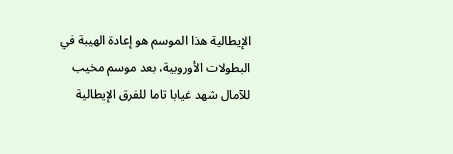الإيطالية هذا الموسم هو إعادة الهيبة في البطولات الأوروبية، بعد موسم مخيب للآمال شهد غيابا تاما للفرق الإيطالية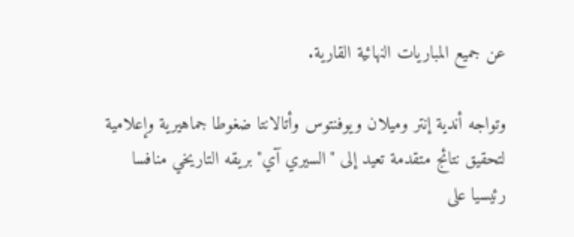عن جميع المباريات النهائية القارية.

وتواجه أندية إنتر وميلان ويوفنتوس وأتالانتا ضغوطا جماهيرية وإعلامية لتحقيق نتائج متقدمة تعيد إلى "السيري آي" بريقه التاريخي منافسا رئيسيا على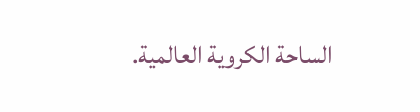الساحة الكروية العالمية.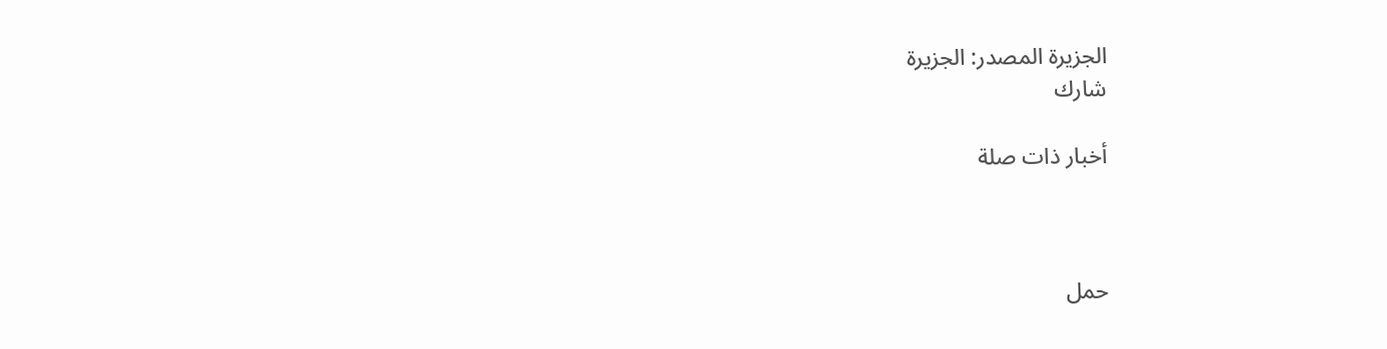الجزيرة المصدر: الجزيرة
شارك

أخبار ذات صلة



حمل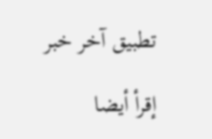تطبيق آخر خبر

إقرأ أيضا